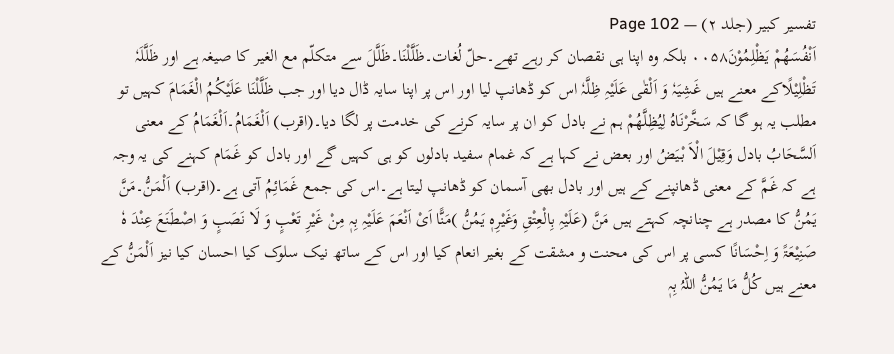تفسیر کبیر (جلد ۲) — Page 102
اَنْفُسَهُمْ يَظْلِمُوْنَ۰۰۵۸ بلکہ وہ اپنا ہی نقصان کر رہے تھے۔حلّ لُغات۔ظَلَّلْنَا۔ظَلَّلَ سے متکلّم مع الغیر کا صیغہ ہے اور ظَلَّلَہٗ تَظْلِیْلًاکے معنے ہیں غَشِیَہٗ وَ اَلْقٰی عَلَیْہِ ظِلَّہٗ اس کو ڈھانپ لیا اور اس پر اپنا سایہ ڈال دیا اور جب ظَلَّلْنَا عَلَیْکُمُ الْغَمَامَ کہیں تو مطلب یہ ہو گا کہ سَخَّرْنَاہُ لِیُظِلَّھُمْ ہم نے بادل کو ان پر سایہ کرنے کی خدمت پر لگا دیا۔(اقرب) اَلْغَمَامُ۔اَلْغَمَامُ کے معنی اَلسَّحَابُ بادل وَقِیْلَ الْاَ بْیَضُ اور بعض نے کہا ہے کہ غمام سفید بادلوں کو ہی کہیں گے اور بادل کو غَمَام کہنے کی یہ وجہ ہے کہ غَمَّ کے معنی ڈھانپنے کے ہیں اور بادل بھی آسمان کو ڈھانپ لیتا ہے۔اس کی جمع غَمَائِمُ آتی ہے۔(اقرب) اَلْمَنُّ۔مَنَّ یَمُنُّ کا مصدر ہے چنانچہ کہتے ہیں مَنَّ (عَلَیْہِ بِالْعِتْقِ وَغَیْرِہٖ یَمُنُّ )مَنًّا اَیْ اَنْعَمَ عَلَیْہِ بِہٖ مِنْ غَیْرِ تَعْبٍ وَ لَا نَصَبٍ وَ اصْطَنَعَ عِنْدَ ہٗ صَنِیْعَۃً وَ اِحْسَانًا کسی پر اس کی محنت و مشقت کے بغیر انعام کیا اور اس کے ساتھ نیک سلوک کیا احسان کیا نیز اَلْمَنُّ کے معنے ہیں کُلُّ مَا یَمُنُّ اللہُ بِہٖ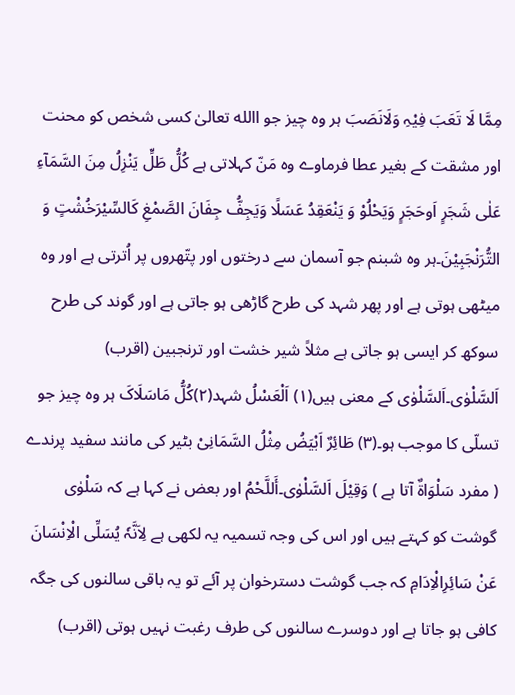مِمَّا لَا تَعَبَ فِیْہِ وَلَانَصَبَ ہر وہ چیز جو االله تعالیٰ کسی شخص کو محنت اور مشقت کے بغیر عطا فرماوے وہ مَنّ کہلاتی ہے کُلُّ طَلٍّ یَنْزِلُ مِنَ السَّمَآءِ عَلٰی شَجَرٍ اَوحَجَرٍ وَیَحْلُوْ وَ یَنْعَقِدُ عَسَلًا وَیَجِفُّ جِفَانَ الصَّمْغِ کَالسِّیْرَخُشْتٍ وَ التُّرَنْجَبِیْنَ۔ہر وہ شبنم جو آسمان سے درختوں اور پتّھروں پر اُترتی ہے اور وہ میٹھی ہوتی ہے اور پھر شہد کی طرح گاڑھی ہو جاتی ہے اور گوند کی طرح سوکھ کر ایسی ہو جاتی ہے مثلاً شیر خشت اور ترنجبین (اقرب) اَلسَّلْوٰی۔اَلسَّلْوٰی کے معنی ہیں(۱) اَلْعَسْلُ شہد(۲)کُلُّ مَاسَلَاکَ ہر وہ چیز جو تسلّی کا موجب ہو۔(۳) طَائِرٌ اَبْیَضُ مِثْلُ السَّمَانِیْ بٹیر کی مانند سفید پرندے ( مفرد سَلْوَاۃٌ آتا ہے ) وَقِیْلَ اَلسَّلْوٰی۔أَللَّحْمُ اور بعض نے کہا ہے کہ سَلْوٰی گوشت کو کہتے ہیں اور اس کی وجہ تسمیہ یہ لکھی ہے لِاَنَّہٗ یُسَلِّی الْاِنْسَانَ عَنْ سَائِرِالْاِدَامِ کہ جب گوشت دسترخوان پر آئے تو یہ باقی سالنوں کی جگہ کافی ہو جاتا ہے اور دوسرے سالنوں کی طرف رغبت نہیں ہوتی (اقرب)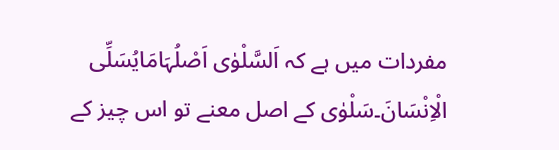مفردات میں ہے کہ اَلسَّلْوٰی اَصْلُہَامَایُسَلِّی الْاِنْسَانَ۔سَلْوٰی کے اصل معنے تو اس چیز کے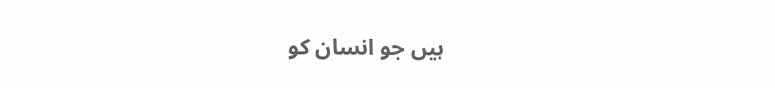ہیں جو انسان کو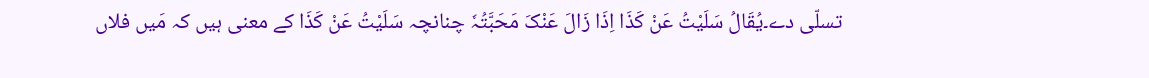تسلّی دے۔یُقَالُ سَلَیْتُ عَنْ کَذَا اِذَا زَالَ عَنْکَ مَحَبَّتُہٗ چنانچہ سَلَیْتُ عَنْ کَذَا کے معنی ہیں کہ مَیں فلاں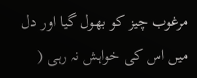مرغوب چیز کو بھول گیا اور دل میں اس کی خواہش نہ رہی (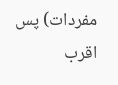مفردات) پس اقرب